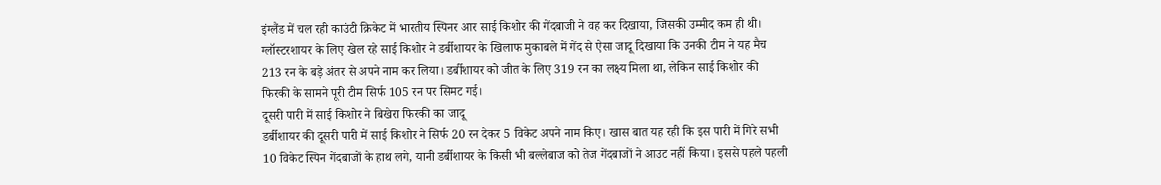इंग्लैंड में चल रही काउंटी क्रिकेट में भारतीय स्पिनर आर साई किशोर की गेंदबाजी ने वह कर दिखाया, जिसकी उम्मीद कम ही थी। ग्लॉस्टरशायर के लिए खेल रहे साई किशोर ने डर्बीशायर के खिलाफ मुकाबले में गेंद से ऐसा जादू दिखाया कि उनकी टीम ने यह मैच 213 रन के बड़े अंतर से अपने नाम कर लिया। डर्बीशायर को जीत के लिए 319 रन का लक्ष्य मिला था, लेकिन साई किशोर की फिरकी के सामने पूरी टीम सिर्फ 105 रन पर सिमट गई।
दूसरी पारी में साई किशोर ने बिखेरा फिरकी का जादू
डर्बीशायर की दूसरी पारी में साई किशोर ने सिर्फ 20 रन देकर 5 विकेट अपने नाम किए। खास बात यह रही कि इस पारी में गिरे सभी 10 विकेट स्पिन गेंदबाजों के हाथ लगे, यानी डर्बीशायर के किसी भी बल्लेबाज को तेज गेंदबाजों ने आउट नहीं किया। इससे पहले पहली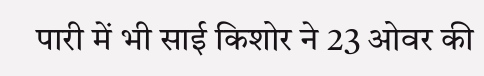पारी में भी साई किशोर ने 23 ओवर की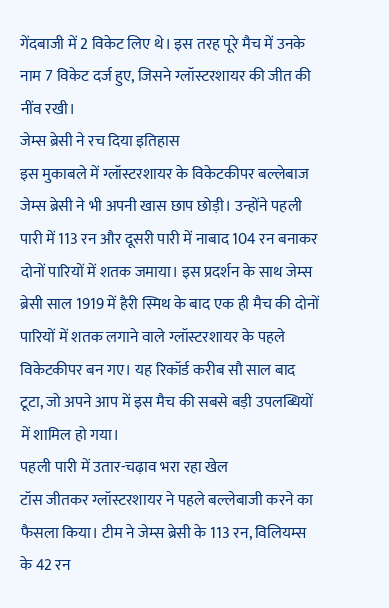गेंदबाजी में 2 विकेट लिए थे। इस तरह पूरे मैच में उनके नाम 7 विकेट दर्ज हुए, जिसने ग्लॉस्टरशायर की जीत की नींव रखी।
जेम्स ब्रेसी ने रच दिया इतिहास
इस मुकाबले में ग्लॉस्टरशायर के विकेटकीपर बल्लेबाज जेम्स ब्रेसी ने भी अपनी खास छाप छोड़ी। उन्होंने पहली पारी में 113 रन और दूसरी पारी में नाबाद 104 रन बनाकर दोनों पारियों में शतक जमाया। इस प्रदर्शन के साथ जेम्स ब्रेसी साल 1919 में हैरी स्मिथ के बाद एक ही मैच की दोनों पारियों में शतक लगाने वाले ग्लॉस्टरशायर के पहले विकेटकीपर बन गए। यह रिकॉर्ड करीब सौ साल बाद टूटा, जो अपने आप में इस मैच की सबसे बड़ी उपलब्धियों में शामिल हो गया।
पहली पारी में उतार-चढ़ाव भरा रहा खेल
टॉस जीतकर ग्लॉस्टरशायर ने पहले बल्लेबाजी करने का फैसला किया। टीम ने जेम्स ब्रेसी के 113 रन, विलियम्स के 42 रन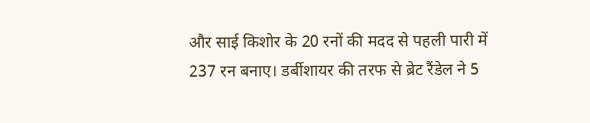और साई किशोर के 20 रनों की मदद से पहली पारी में 237 रन बनाए। डर्बीशायर की तरफ से ब्रेट रैंडेल ने 5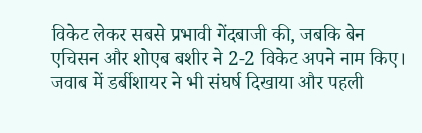विकेट लेकर सबसे प्रभावी गेंदबाजी की, जबकि बेन एचिसन और शोएब बशीर ने 2-2 विकेट अपने नाम किए। जवाब में डर्बीशायर ने भी संघर्ष दिखाया और पहली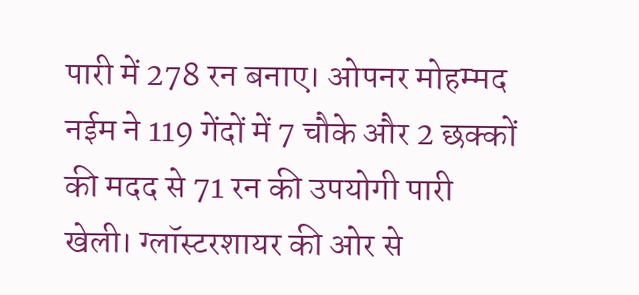पारी में 278 रन बनाए। ओपनर मोहम्मद नईम ने 119 गेंदों में 7 चौके और 2 छक्कों की मदद से 71 रन की उपयोगी पारी खेली। ग्लॉस्टरशायर की ओर से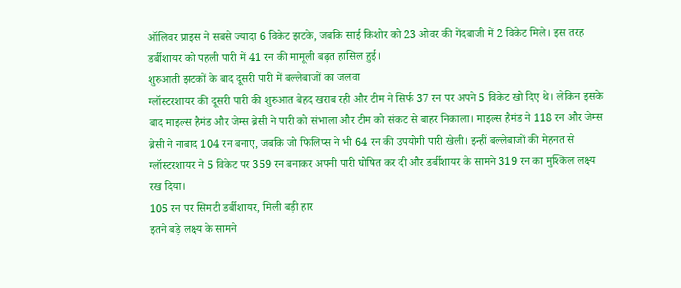ऑलिवर प्राइस ने सबसे ज्यादा 6 विकेट झटके, जबकि साई किशोर को 23 ओवर की गेंदबाजी में 2 विकेट मिले। इस तरह डर्बीशायर को पहली पारी में 41 रन की मामूली बढ़त हासिल हुई।
शुरुआती झटकों के बाद दूसरी पारी में बल्लेबाजों का जलवा
ग्लॉस्टरशायर की दूसरी पारी की शुरुआत बेहद खराब रही और टीम ने सिर्फ 37 रन पर अपने 5 विकेट खो दिए थे। लेकिन इसके बाद माइल्स हैमंड और जेम्स ब्रेसी ने पारी को संभाला और टीम को संकट से बाहर निकाला। माइल्स हैमंड ने 118 रन और जेम्स ब्रेसी ने नाबाद 104 रन बनाए, जबकि जो फिलिप्स ने भी 64 रन की उपयोगी पारी खेली। इन्हीं बल्लेबाजों की मेहनत से ग्लॉस्टरशायर ने 5 विकेट पर 359 रन बनाकर अपनी पारी घोषित कर दी और डर्बीशायर के सामने 319 रन का मुश्किल लक्ष्य रख दिया।
105 रन पर सिमटी डर्बीशायर, मिली बड़ी हार
इतने बड़े लक्ष्य के सामने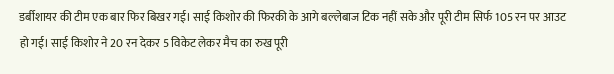डर्बीशायर की टीम एक बार फिर बिखर गई। साई किशोर की फिरकी के आगे बल्लेबाज टिक नहीं सके और पूरी टीम सिर्फ 105 रन पर आउट हो गई। साई किशोर ने 20 रन देकर 5 विकेट लेकर मैच का रुख पूरी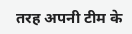तरह अपनी टीम के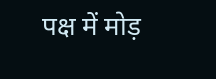पक्ष में मोड़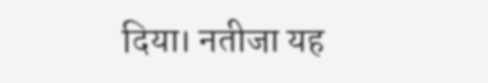दिया। नतीजा यह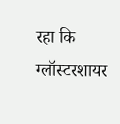रहा कि ग्लॉस्टरशायर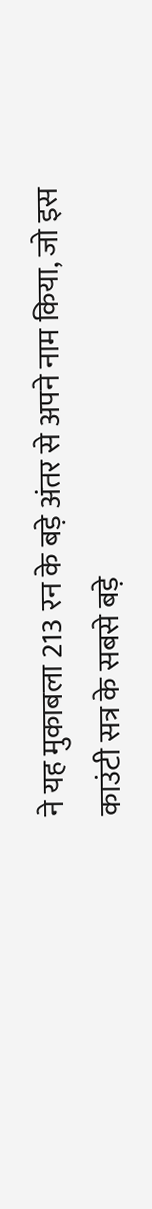ने यह मुकाबला 213 रन के बड़े अंतर से अपने नाम किया, जो इस काउंटी सत्र के सबसे बड़े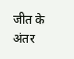जीत के अंतर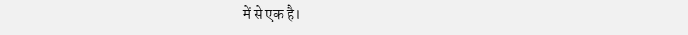में से एक है।